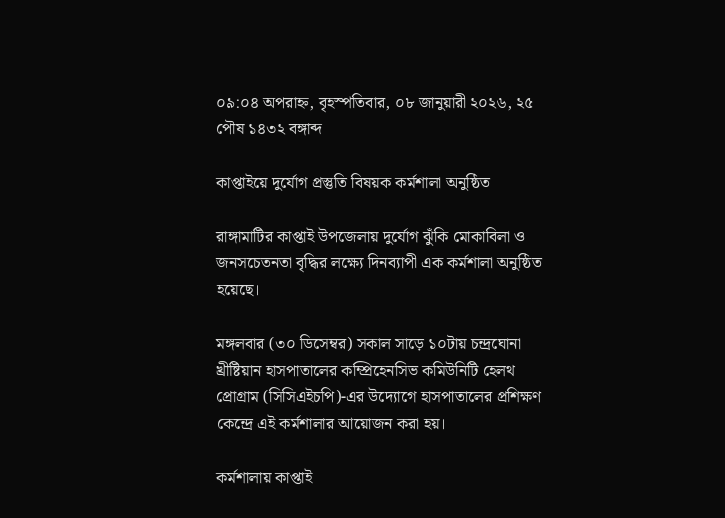০৯:০৪ অপরাহ্ন, বৃহস্পতিবার, ০৮ জানুয়ারী ২০২৬, ২৫ পৌষ ১৪৩২ বঙ্গাব্দ

কাপ্তাইয়ে দুর্যোগ প্রস্তুতি বিষয়ক কর্মশালা অনুষ্ঠিত

রাঙ্গামাটির কাপ্তাই উপজেলায় দুর্যোগ ঝুঁকি মোকাবিলা ও জনসচেতনতা বৃদ্ধির লক্ষ্যে দিনব্যাপী এক কর্মশালা অনুষ্ঠিত হয়েছে।

মঙ্গলবার (৩০ ডিসেম্বর) সকাল সাড়ে ১০টায় চন্দ্রঘোনা খ্রীষ্টিয়ান হাসপাতালের কম্প্রিহেনসিভ কমিউনিটি হেলথ প্রোগ্রাম (সিসিএইচপি)-এর উদ্যোগে হাসপাতালের প্রশিক্ষণ কেন্দ্রে এই কর্মশালার আয়োজন করা হয়।

কর্মশালায় কাপ্তাই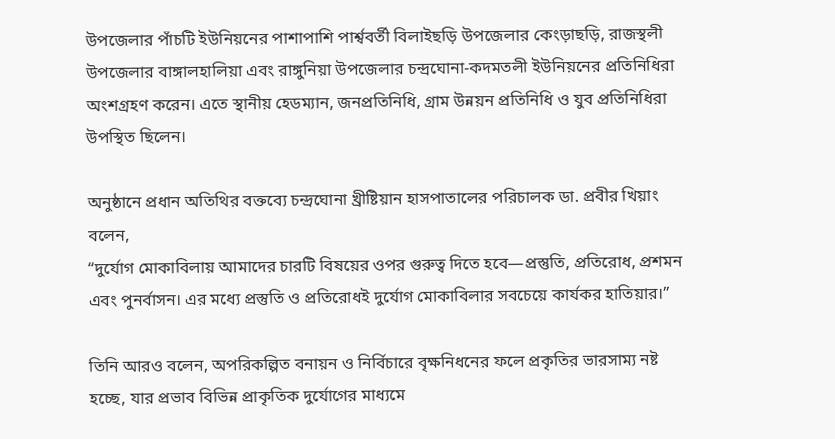উপজেলার পাঁচটি ইউনিয়নের পাশাপাশি পার্শ্ববর্তী বিলাইছড়ি উপজেলার কেংড়াছড়ি, রাজস্থলী উপজেলার বাঙ্গালহালিয়া এবং রাঙ্গুনিয়া উপজেলার চন্দ্রঘোনা-কদমতলী ইউনিয়নের প্রতিনিধিরা অংশগ্রহণ করেন। এতে স্থানীয় হেডম্যান, জনপ্রতিনিধি, গ্রাম উন্নয়ন প্রতিনিধি ও যুব প্রতিনিধিরা উপস্থিত ছিলেন।

অনুষ্ঠানে প্রধান অতিথির বক্তব্যে চন্দ্রঘোনা খ্রীষ্টিয়ান হাসপাতালের পরিচালক ডা. প্রবীর খিয়াং বলেন,
“দুর্যোগ মোকাবিলায় আমাদের চারটি বিষয়ের ওপর গুরুত্ব দিতে হবে—প্রস্তুতি, প্রতিরোধ, প্রশমন এবং পুনর্বাসন। এর মধ্যে প্রস্তুতি ও প্রতিরোধই দুর্যোগ মোকাবিলার সবচেয়ে কার্যকর হাতিয়ার।”

তিনি আরও বলেন, অপরিকল্পিত বনায়ন ও নির্বিচারে বৃক্ষনিধনের ফলে প্রকৃতির ভারসাম্য নষ্ট হচ্ছে, যার প্রভাব বিভিন্ন প্রাকৃতিক দুর্যোগের মাধ্যমে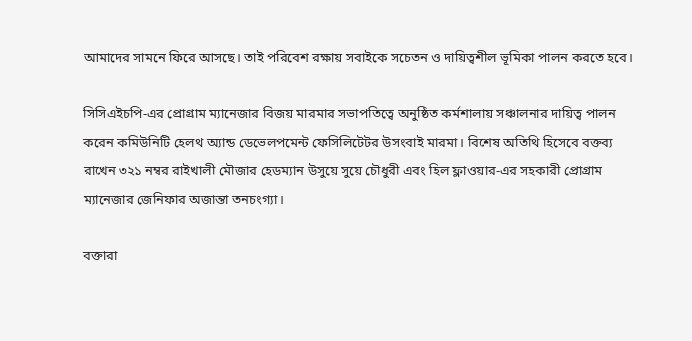আমাদের সামনে ফিরে আসছে। তাই পরিবেশ রক্ষায় সবাইকে সচেতন ও দায়িত্বশীল ভূমিকা পালন করতে হবে।

সিসিএইচপি-এর প্রোগ্রাম ম্যানেজার বিজয় মারমার সভাপতিত্বে অনুষ্ঠিত কর্মশালায় সঞ্চালনার দায়িত্ব পালন করেন কমিউনিটি হেলথ অ্যান্ড ডেভেলপমেন্ট ফেসিলিটেটর উসংবাই মারমা। বিশেষ অতিথি হিসেবে বক্তব্য রাখেন ৩২১ নম্বর রাইখালী মৌজার হেডম্যান উসুয়ে সুয়ে চৌধুরী এবং হিল ফ্লাওয়ার-এর সহকারী প্রোগ্রাম ম্যানেজার জেনিফার অজান্তা তনচংগ্যা।

বক্তারা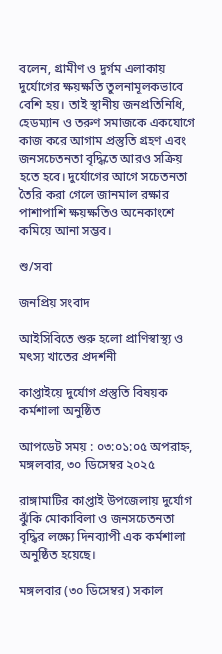বলেন, গ্রামীণ ও দুর্গম এলাকায় দুর্যোগের ক্ষয়ক্ষতি তুলনামূলকভাবে বেশি হয়। তাই স্থানীয় জনপ্রতিনিধি, হেডম্যান ও তরুণ সমাজকে একযোগে কাজ করে আগাম প্রস্তুতি গ্রহণ এবং জনসচেতনতা বৃদ্ধিতে আরও সক্রিয় হতে হবে। দুর্যোগের আগে সচেতনতা তৈরি করা গেলে জানমাল রক্ষার পাশাপাশি ক্ষয়ক্ষতিও অনেকাংশে কমিয়ে আনা সম্ভব।

শু/সবা

জনপ্রিয় সংবাদ

আইসিবিতে শুরু হলো প্রাণিস্বাস্থ্য ও মৎস্য খাতের প্রদর্শনী

কাপ্তাইয়ে দুর্যোগ প্রস্তুতি বিষয়ক কর্মশালা অনুষ্ঠিত

আপডেট সময় : ০৩:০১:০৫ অপরাহ্ন, মঙ্গলবার, ৩০ ডিসেম্বর ২০২৫

রাঙ্গামাটির কাপ্তাই উপজেলায় দুর্যোগ ঝুঁকি মোকাবিলা ও জনসচেতনতা বৃদ্ধির লক্ষ্যে দিনব্যাপী এক কর্মশালা অনুষ্ঠিত হয়েছে।

মঙ্গলবার (৩০ ডিসেম্বর) সকাল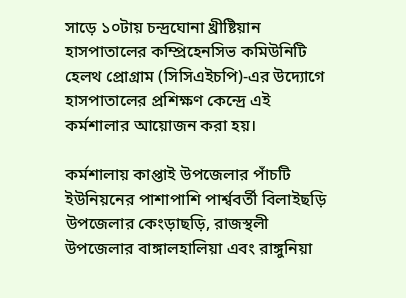সাড়ে ১০টায় চন্দ্রঘোনা খ্রীষ্টিয়ান হাসপাতালের কম্প্রিহেনসিভ কমিউনিটি হেলথ প্রোগ্রাম (সিসিএইচপি)-এর উদ্যোগে হাসপাতালের প্রশিক্ষণ কেন্দ্রে এই কর্মশালার আয়োজন করা হয়।

কর্মশালায় কাপ্তাই উপজেলার পাঁচটি ইউনিয়নের পাশাপাশি পার্শ্ববর্তী বিলাইছড়ি উপজেলার কেংড়াছড়ি, রাজস্থলী উপজেলার বাঙ্গালহালিয়া এবং রাঙ্গুনিয়া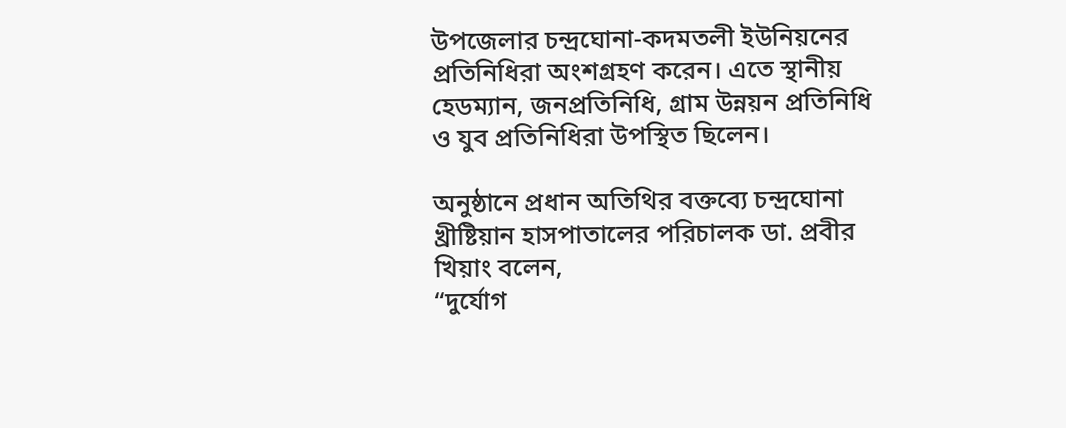উপজেলার চন্দ্রঘোনা-কদমতলী ইউনিয়নের প্রতিনিধিরা অংশগ্রহণ করেন। এতে স্থানীয় হেডম্যান, জনপ্রতিনিধি, গ্রাম উন্নয়ন প্রতিনিধি ও যুব প্রতিনিধিরা উপস্থিত ছিলেন।

অনুষ্ঠানে প্রধান অতিথির বক্তব্যে চন্দ্রঘোনা খ্রীষ্টিয়ান হাসপাতালের পরিচালক ডা. প্রবীর খিয়াং বলেন,
“দুর্যোগ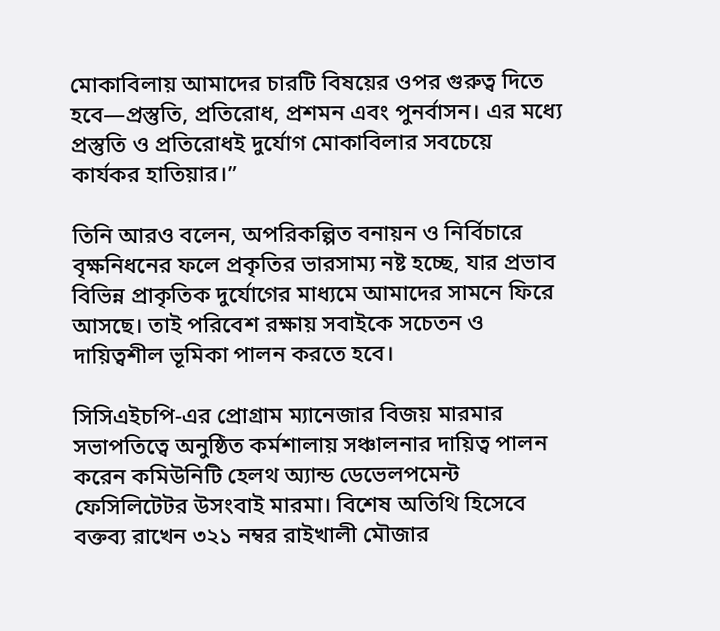মোকাবিলায় আমাদের চারটি বিষয়ের ওপর গুরুত্ব দিতে হবে—প্রস্তুতি, প্রতিরোধ, প্রশমন এবং পুনর্বাসন। এর মধ্যে প্রস্তুতি ও প্রতিরোধই দুর্যোগ মোকাবিলার সবচেয়ে কার্যকর হাতিয়ার।”

তিনি আরও বলেন, অপরিকল্পিত বনায়ন ও নির্বিচারে বৃক্ষনিধনের ফলে প্রকৃতির ভারসাম্য নষ্ট হচ্ছে, যার প্রভাব বিভিন্ন প্রাকৃতিক দুর্যোগের মাধ্যমে আমাদের সামনে ফিরে আসছে। তাই পরিবেশ রক্ষায় সবাইকে সচেতন ও দায়িত্বশীল ভূমিকা পালন করতে হবে।

সিসিএইচপি-এর প্রোগ্রাম ম্যানেজার বিজয় মারমার সভাপতিত্বে অনুষ্ঠিত কর্মশালায় সঞ্চালনার দায়িত্ব পালন করেন কমিউনিটি হেলথ অ্যান্ড ডেভেলপমেন্ট ফেসিলিটেটর উসংবাই মারমা। বিশেষ অতিথি হিসেবে বক্তব্য রাখেন ৩২১ নম্বর রাইখালী মৌজার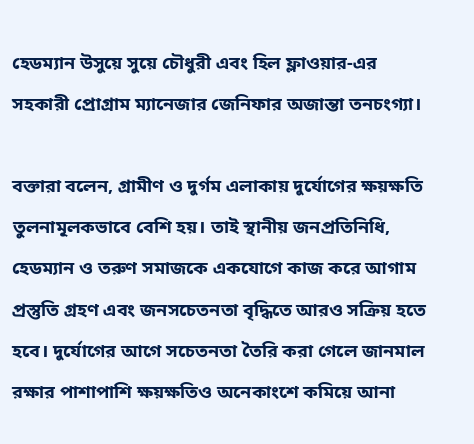হেডম্যান উসুয়ে সুয়ে চৌধুরী এবং হিল ফ্লাওয়ার-এর সহকারী প্রোগ্রাম ম্যানেজার জেনিফার অজান্তা তনচংগ্যা।

বক্তারা বলেন, গ্রামীণ ও দুর্গম এলাকায় দুর্যোগের ক্ষয়ক্ষতি তুলনামূলকভাবে বেশি হয়। তাই স্থানীয় জনপ্রতিনিধি, হেডম্যান ও তরুণ সমাজকে একযোগে কাজ করে আগাম প্রস্তুতি গ্রহণ এবং জনসচেতনতা বৃদ্ধিতে আরও সক্রিয় হতে হবে। দুর্যোগের আগে সচেতনতা তৈরি করা গেলে জানমাল রক্ষার পাশাপাশি ক্ষয়ক্ষতিও অনেকাংশে কমিয়ে আনা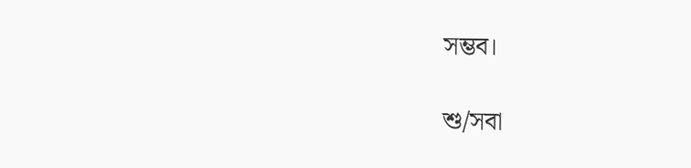সম্ভব।

শু/সবা